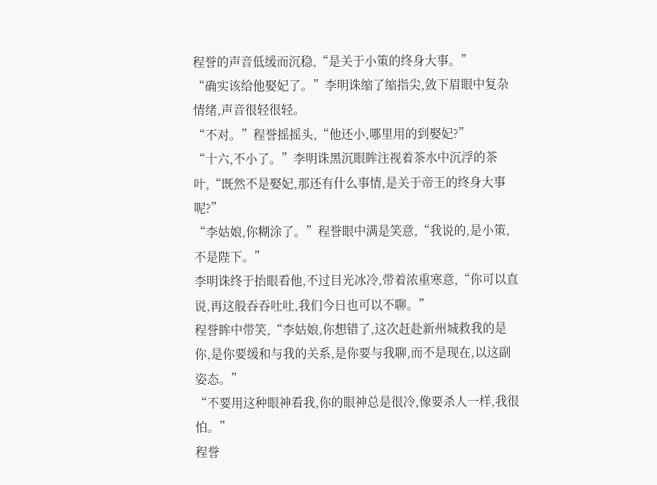程誉的声音低缓而沉稳,“是关于小策的终身大事。”
“确实该给他娶妃了。”李明诛缩了缩指尖,敛下眉眼中复杂情绪,声音很轻很轻。
“不对。”程誉摇摇头,“他还小,哪里用的到娶妃?”
“十六,不小了。”李明诛黑沉眼眸注视着茶水中沉浮的茶叶,“既然不是娶妃,那还有什么事情,是关于帝王的终身大事呢?”
“李姑娘,你糊涂了。”程誉眼中满是笑意,“我说的,是小策,不是陛下。”
李明诛终于抬眼看他,不过目光冰冷,带着浓重寒意,“你可以直说,再这般吞吞吐吐,我们今日也可以不聊。”
程誉眸中带笑,“李姑娘,你想错了,这次赶赴新州城救我的是你,是你要缓和与我的关系,是你要与我聊,而不是现在,以这副姿态。”
“不要用这种眼神看我,你的眼神总是很冷,像要杀人一样,我很怕。”
程誉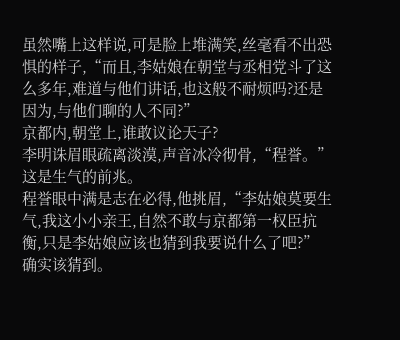虽然嘴上这样说,可是脸上堆满笑,丝毫看不出恐惧的样子,“而且,李姑娘在朝堂与丞相党斗了这么多年,难道与他们讲话,也这般不耐烦吗?还是因为,与他们聊的人不同?”
京都内,朝堂上,谁敢议论天子?
李明诛眉眼疏离淡漠,声音冰冷彻骨,“程誉。”
这是生气的前兆。
程誉眼中满是志在必得,他挑眉,“李姑娘莫要生气,我这小小亲王,自然不敢与京都第一权臣抗衡,只是李姑娘应该也猜到我要说什么了吧?”
确实该猜到。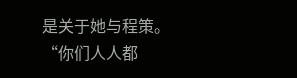是关于她与程策。
“你们人人都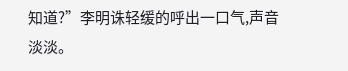知道?”李明诛轻缓的呼出一口气,声音淡淡。